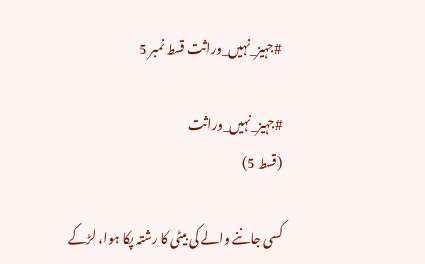#جہیز_نہیں_وراثت قسط نمبر 5

#جہیز_نہیں_وراثت
(قسط 5)

کسی جاننے والے کی بیٹی کا رشتہ پکا ہوا، لڑکے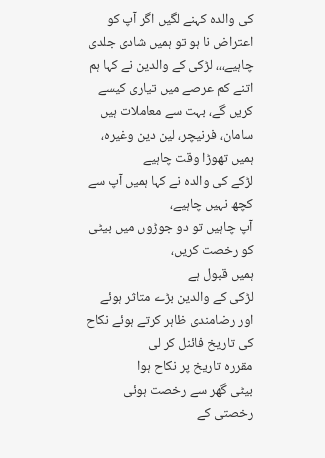کی والدہ کہنے لگیں اگر آپ کو اعتراض نا ہو تو ہمیں شادی جلدی چاہیے،،، لڑکی کے والدین نے کہا ہم اتنے کم عرصے میں تیاری کیسے کریں گے، بہت سے معاملات ہیں
سامان، فرنیچر، لین دین وغیرہ، ہمیں تھوڑا وقت چاہیے
لڑکے کی والدہ نے کہا ہمیں آپ سے کچھ نہیں چاہیے،
آپ چاہیں تو دو جوڑوں میں بیٹی کو رخصت کریں،
ہمیں قبول ہے
لڑکی کے والدین بڑے متاثر ہوئے اور رضامندی ظاہر کرتے ہوئے نکاح کی تاریخ فائنل کر لی
مقررہ تاریخ پر نکاح ہوا
بیٹی گھر سے رخصت ہوئی
رخصتی کے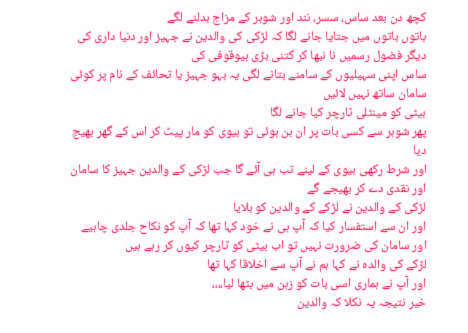کچھ دن بعد ساس، سسر، نند اور شوہر کے مزاج بدلنے لگے
باتوں باتوں میں جتایا جانے لگا کہ لڑکی کی والدین نے جہیز اور دنیا داری کی دیگر فضول رسمیں نا نبھا کر کتنی بڑی بیوقوفی کی
ساس اپنی سہیلیوں کے سامنے بتانے لگی یہ بہو جہیز یا تحائف کے نام پر کوئی سامان ساتھ نہیں لائیں
بیٹی کو مینٹلی ٹارچر کیا جانے لگا
پھر شوہر سے کسی بات پر ان بن ہوئی تو بیوی کو مار پیٹ کر اس کے گھر بھیج دیا
اور شرط رکھی بیوی کے لینے تب ہی آئے گا جب لڑکی کے والدین جہیز کا سامان اور نقدی دے کر بھیجے گے
لڑکی کے والدین نے لڑکے کے والدین کو بلایا
اور ان سے استفسار کیا کہ آپ ہی نے خود کہا تھا کہ آپ کو نکاح جلدی چاہیے اور سامان کی ضرورت نہیں تو اب بیٹی کو ٹارچر کیوں کر رہے ہیں
لڑکے کی والدہ نے کہا ہم نے آپ سے اخلاقا کہا تھا
اور آپ نے ہماری اسی بات کو زہن میں بٹھا لیا،،،،
خیر نتیجہ یہ نکلا کہ والدین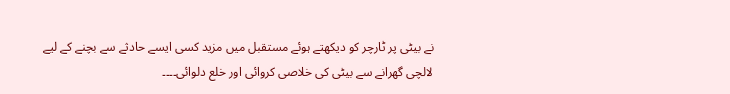نے بیٹی پر ٹارچر کو دیکھتے ہوئے مستقبل میں مزید کسی ایسے حادثے سے بچنے کے لیے لالچی گھرانے سے بیٹی کی خلاصی کروائی اور خلع دلوائی۔۔۔۔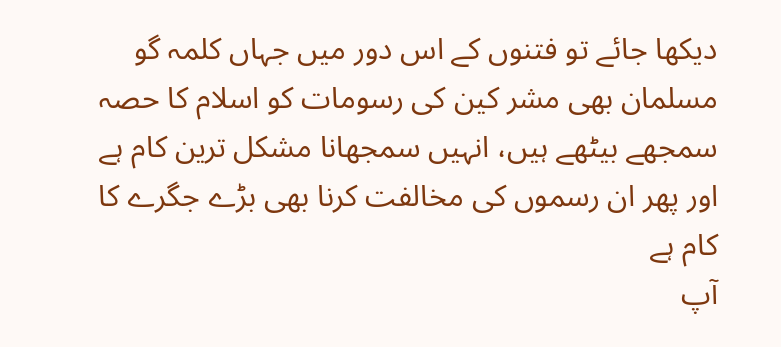دیکھا جائے تو فتنوں کے اس دور میں جہاں کلمہ گو مسلمان بھی مشر کین کی رسومات کو اسلام کا حصہ سمجھے بیٹھے ہیں، انہیں سمجھانا مشکل ترین کام ہے
اور پھر ان رسموں کی مخالفت کرنا بھی بڑے جگرے کا کام ہے
آپ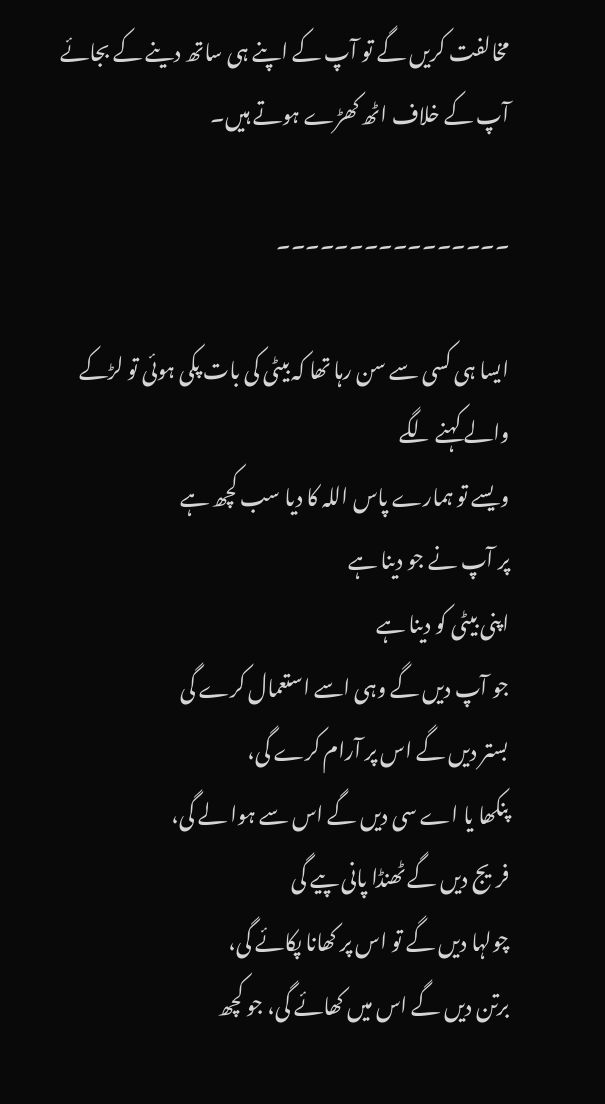مخالفت کریں گے تو آپ کے اپنے ہی ساتھ دینے کے بجائے آپ کے خلاف اٹھ کھڑے ہوتے ہیں۔

۔۔۔۔۔۔۔۔۔۔۔۔۔۔۔۔

ایسا ہی کسی سے سن رہا تھا کہ بیٹی کی بات پکی ہوئی تو لڑکے والے کہنے لگے
ویسے تو ہمارے پاس اللہ کا دیا سب کچھ ہے
پر آپ نے جو دینا ہے
اپنی بیٹی کو دینا ہے
جو آپ دیں گے وہی اسے استعمال کرے گی
بستر دیں گے اس پر آرام کرے گی،
پنکھا یا اے سی دیں گے اس سے ہوا لے گی،
فریج دیں گے ٹھنڈا پانی پیے گی
چولہا دیں گے تو اس پر کھانا پکائے گی،
برتن دیں گے اس میں کھائے گی، جو کچھ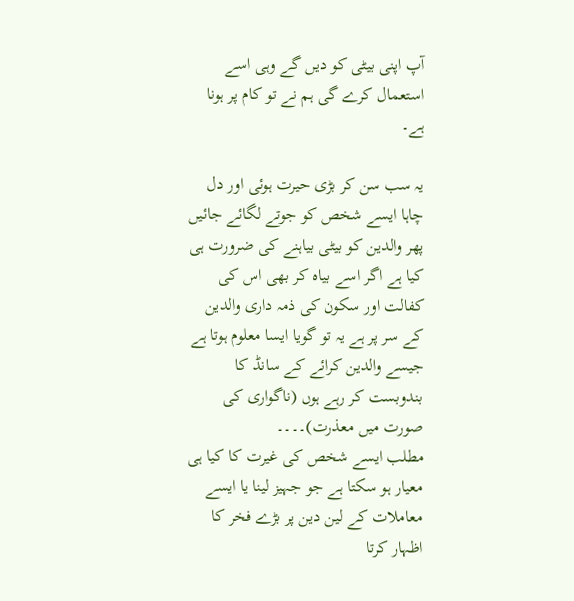آپ اپنی بیٹی کو دیں گے وہی اسے استعمال کرے گی ہم نے تو کام پر ہونا ہے۔

یہ سب سن کر بڑی حیرت ہوئی اور دل چاہا ایسے شخص کو جوتے لگائے جائیں پھر والدین کو بیٹی بیاہنے کی ضرورت ہی کیا ہے اگر اسے بیاہ کر بھی اس کی کفالت اور سکون کی ذمہ داری والدین کے سر پر ہے یہ تو گویا ایسا معلوم ہوتا ہے جیسے والدین کرائے کے سانڈ کا بندوبست کر رہے ہوں (ناگواری کی صورت میں معذرت)۔۔۔۔
مطلب ایسے شخص کی غیرت کا کیا ہی معیار ہو سکتا ہے جو جہیز لینا یا ایسے معاملات کے لین دین پر بڑے فخر کا اظہار کرتا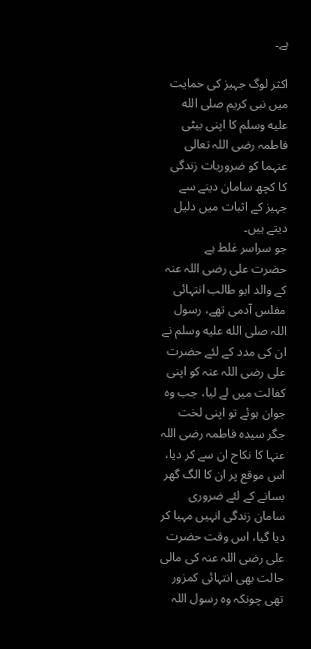ہے۔

اکثر لوگ جہیز کی حمایت میں نبی کریم صلى الله عليه وسلم کا اپنی بیٹی فاطمہ رضی اللہ تعالی عنہما کو ضروریات زندگی کا کچھ سامان دینے سے جہیز کے اثبات میں دلیل دیتے ہیں۔
جو سراسر غلط ہے
حضرت علی رضی اللہ عنہ کے والد ابو طالب انتہائی مفلس آدمی تھے، رسول اللہ صلى الله عليه وسلم نے ان کی مدد کے لئے حضرت علی رضی اللہ عنہ کو اپنی کفالت میں لے لیا، جب وہ جوان ہوئے تو اپنی لخت جگر سیدہ فاطمہ رضی اللہ عنہا کا نکاح ان سے کر دیا، اس موقع پر ان کا الگ گھر بسانے کے لئے ضروری سامان زندگی انہیں مہیا کر دیا گیا، اس وقت حضرت علی رضی اللہ عنہ کی مالی حالت بھی انتہائی کمزور تھی چونکہ وہ رسول اللہ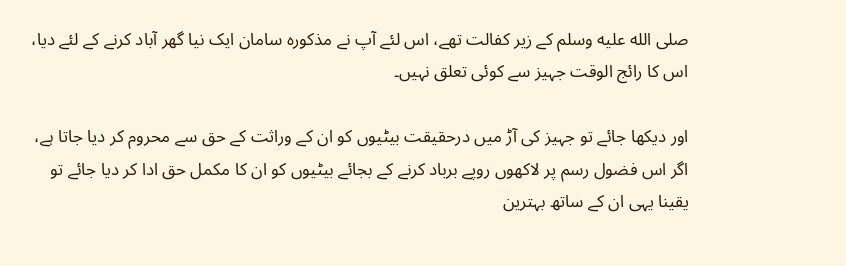صلى الله عليه وسلم کے زیر کفالت تھے، اس لئے آپ نے مذکورہ سامان ایک نیا گھر آباد کرنے کے لئے دیا، اس کا رائج الوقت جہیز سے کوئی تعلق نہیں۔

اور دیکھا جائے تو جہیز کی آڑ میں درحقیقت بیٹیوں کو ان کے وراثت کے حق سے محروم کر دیا جاتا ہے، اگر اس فضول رسم پر لاکھوں روپے برباد کرنے کے بجائے بیٹیوں کو ان کا مکمل حق ادا کر دیا جائے تو یقینا یہی ان کے ساتھ بہترین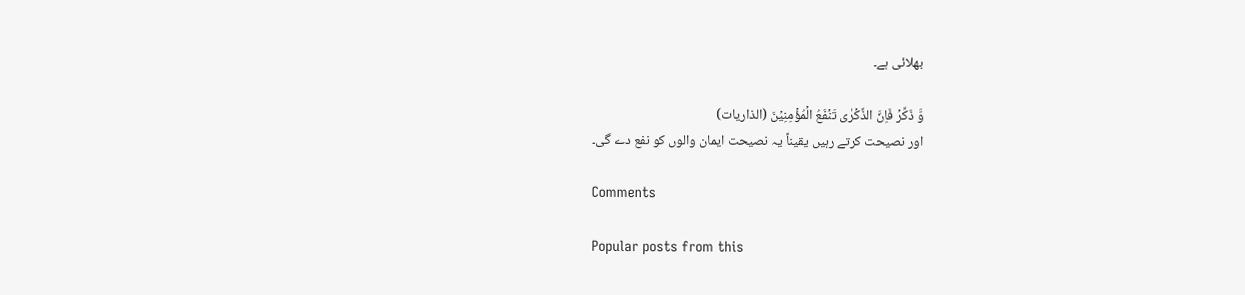بھلائی ہے۔

وَّ ذَکِّرۡ فَاِنَّ الذِّکۡرٰی تَنۡفَعُ الۡمُؤۡمِنِیۡنَ (الذاریات)
اور نصیحت کرتے رہیں یقیناً یہ نصیحت ایمان والوں کو نفع دے گی۔

Comments

Popular posts from this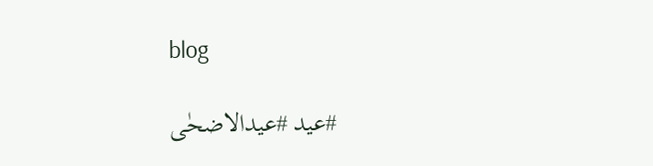blog

#عید #عیدالاضحٰی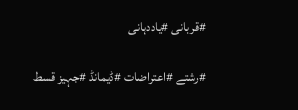#قربانی #یاددہانی

#رشتے #اعتراضات #ڈیمانڈ #جہیز قسط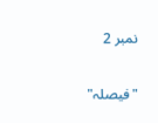نمبر 2

"فیصلہ"